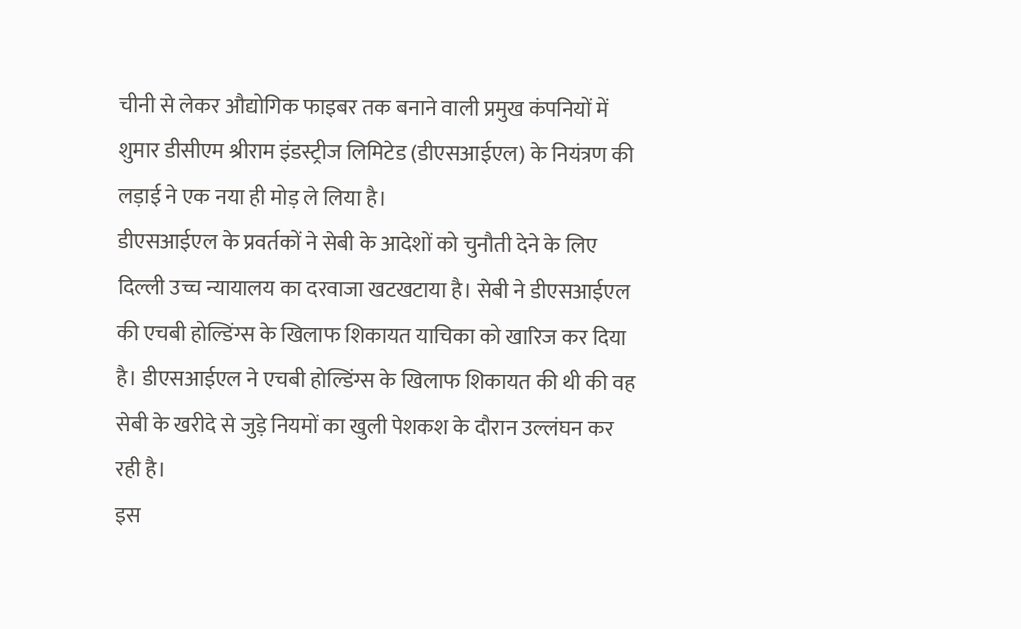चीनी से लेकर औद्योगिक फाइबर तक बनाने वाली प्रमुख कंपनियों में शुमार डीसीएम श्रीराम इंडस्ट्रीज लिमिटेड (डीएसआईएल) के नियंत्रण की लड़ाई ने एक नया ही मोड़ ले लिया है।
डीएसआईएल के प्रवर्तकों ने सेबी के आदेशों को चुनौती देने के लिए दिल्ली उच्च न्यायालय का दरवाजा खटखटाया है। सेबी ने डीएसआईएल की एचबी होल्डिंग्स के खिलाफ शिकायत याचिका को खारिज कर दिया है। डीएसआईएल ने एचबी होल्डिंग्स के खिलाफ शिकायत की थी की वह सेबी के खरीदे से जुड़े नियमों का खुली पेशकश के दौरान उल्लंघन कर रही है।
इस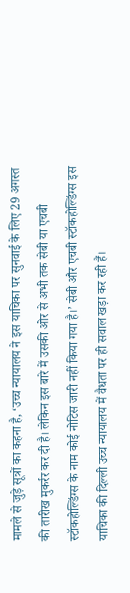मामले से जुड़े सूत्रों का कहना है, ‘उच्च न्यायालय ने इस याचिका पर सुनवाई के लिए 29 अगस्त की तारीख मुकर्रर कर दी है। लेकिन इस बारे में उसकी ओर से अभी तक सेबी या एचबी स्टॉकहोल्डिंग्स के नाम कोई नोटिस जारी नहीं किया गया है।’ सेबी और एचबी स्टॉकहोल्डिंग्स इस याचिका की दिल्ली उच्च न्यायालय में वैधता पर ही सवाल खड़ा कर रही हैं।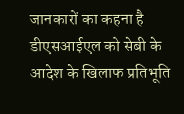जानकारों का कहना है डीएसआईएल को सेबी के आदेश के खिलाफ प्रतिभूति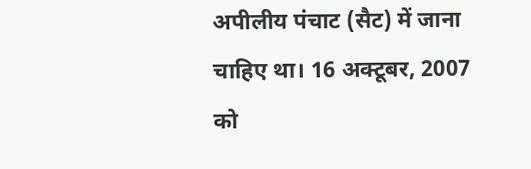अपीलीय पंचाट (सैट) में जाना चाहिए था। 16 अक्टूबर, 2007 को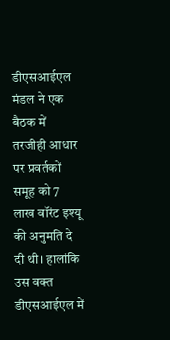डीएसआईएल मंडल ने एक बैठक में तरजीही आधार पर प्रवर्तकों समूह को 7 लाख वॉरंट इश्यू की अनुमति दे दी थी। हालांकि उस वक्त डीएसआईएल में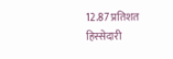12.87 प्रतिशत हिस्सेदारी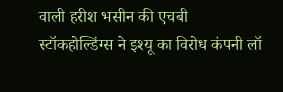वाली हरीश भसीन की एचबी स्टॉकहोल्डिंग्स ने इश्यू का विरोध कंपनी लॉ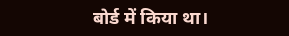बोर्ड में किया था।